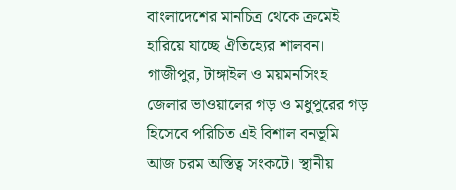বাংলাদেশের মানচিত্র থেকে ক্রমেই হারিয়ে যাচ্ছে ঐতিহ্যের শালবন। গাজীপুর, টাঙ্গাইল ও ময়মনসিংহ জেলার ভাওয়ালের গড় ও মধুপুরের গড় হিসেবে পরিচিত এই বিশাল বনভূমি আজ চরম অস্তিত্ব সংকটে। স্থানীয়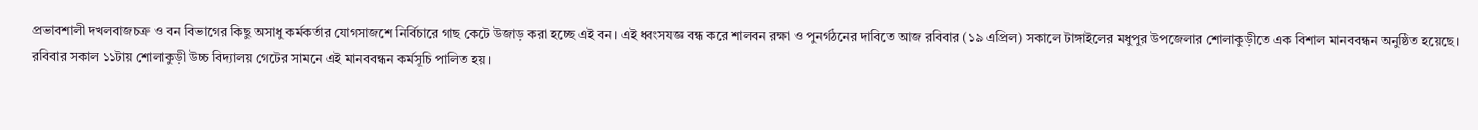প্রভাবশালী দখলবাজচক্র ও বন বিভাগের কিছু অসাধু কর্মকর্তার যোগসাজশে নির্বিচারে গাছ কেটে উজাড় করা হচ্ছে এই বন। এই ধ্বংসযজ্ঞ বন্ধ করে শালবন রক্ষা ও পুনর্গঠনের দাবিতে আজ রবিবার (১৯ এপ্রিল) সকালে টাঙ্গাইলের মধুপুর উপজেলার শোলাকুড়ীতে এক বিশাল মানববন্ধন অনুষ্ঠিত হয়েছে।
রবিবার সকাল ১১টায় শোলাকুড়ী উচ্চ বিদ্যালয় গেটের সামনে এই মানববন্ধন কর্মসূচি পালিত হয়।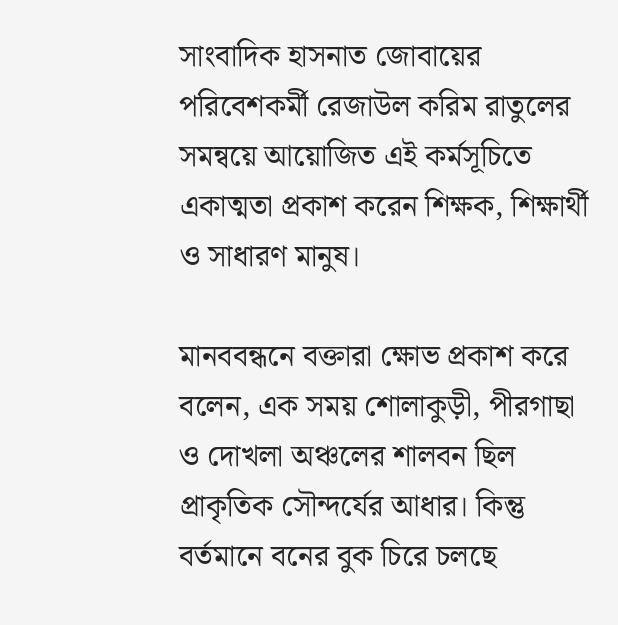সাংবাদিক হাসনাত জোবায়ের পরিবেশকর্মী রেজাউল করিম রাতুলের সমন্বয়ে আয়োজিত এই কর্মসূচিতে একাত্মতা প্রকাশ করেন শিক্ষক, শিক্ষার্থী ও সাধারণ মানুষ।

মানববন্ধনে বক্তারা ক্ষোভ প্রকাশ করে বলেন, এক সময় শোলাকুড়ী, পীরগাছা ও দোখলা অঞ্চলের শালবন ছিল প্রাকৃতিক সৌন্দর্যের আধার। কিন্তু বর্তমানে বনের বুক চিরে চলছে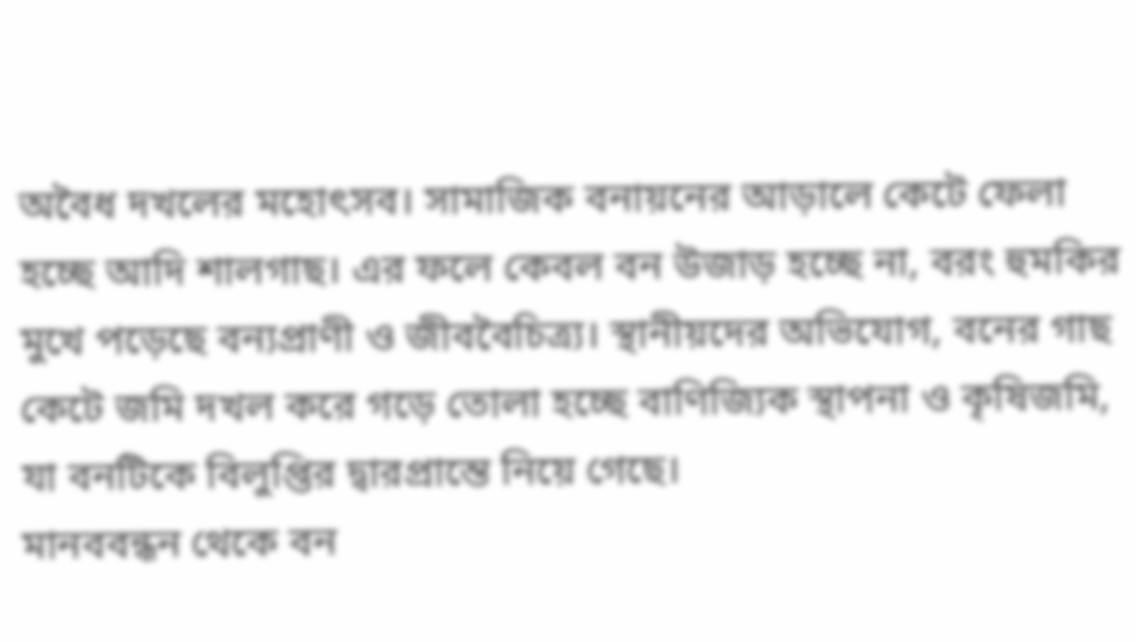অবৈধ দখলের মহোৎসব। সামাজিক বনায়নের আড়ালে কেটে ফেলা হচ্ছে আদি শালগাছ। এর ফলে কেবল বন উজাড় হচ্ছে না, বরং হুমকির মুখে পড়েছে বন্যপ্রাণী ও জীববৈচিত্র্য। স্থানীয়দের অভিযোগ, বনের গাছ কেটে জমি দখল করে গড়ে তোলা হচ্ছে বাণিজ্যিক স্থাপনা ও কৃষিজমি, যা বনটিকে বিলুপ্তির দ্বারপ্রান্তে নিয়ে গেছে।
মানববন্ধন থেকে বন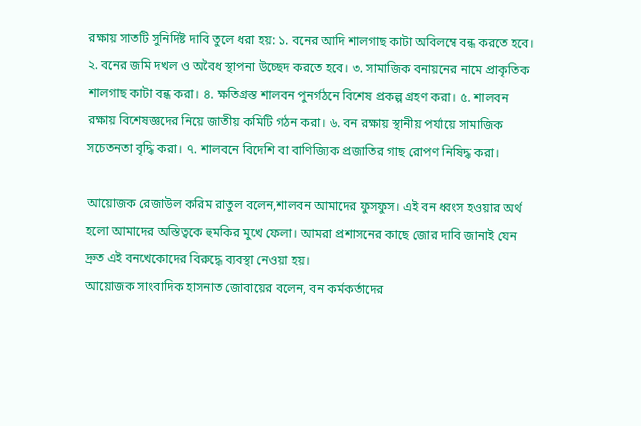রক্ষায় সাতটি সুনির্দিষ্ট দাবি তুলে ধরা হয়: ১. বনের আদি শালগাছ কাটা অবিলম্বে বন্ধ করতে হবে। ২. বনের জমি দখল ও অবৈধ স্থাপনা উচ্ছেদ করতে হবে। ৩. সামাজিক বনায়নের নামে প্রাকৃতিক শালগাছ কাটা বন্ধ করা। ৪. ক্ষতিগ্রস্ত শালবন পুনর্গঠনে বিশেষ প্রকল্প গ্রহণ করা। ৫. শালবন রক্ষায় বিশেষজ্ঞদের নিয়ে জাতীয় কমিটি গঠন করা। ৬. বন রক্ষায় স্থানীয় পর্যায়ে সামাজিক সচেতনতা বৃদ্ধি করা। ৭. শালবনে বিদেশি বা বাণিজ্যিক প্রজাতির গাছ রোপণ নিষিদ্ধ করা।

আয়োজক রেজাউল করিম রাতুল বলেন,শালবন আমাদের ফুসফুস। এই বন ধ্বংস হওয়ার অর্থ হলো আমাদের অস্তিত্বকে হুমকির মুখে ফেলা। আমরা প্রশাসনের কাছে জোর দাবি জানাই যেন দ্রুত এই বনখেকোদের বিরুদ্ধে ব্যবস্থা নেওয়া হয়।
আয়োজক সাংবাদিক হাসনাত জোবায়ের বলেন, বন কর্মকর্তাদের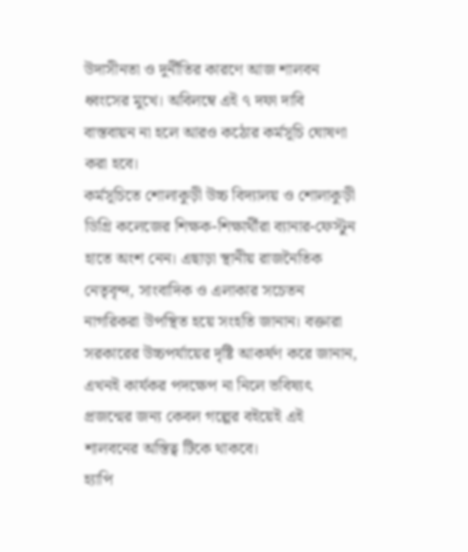উদাসীনতা ও দুর্নীতির কারণে আজ শালবন ধ্বংসের মুখে। অবিলম্বে এই ৭ দফা দাবি বাস্তবায়ন না হলে আরও কঠোর কর্মসূচি ঘোষণা করা হবে।
কর্মসূচিতে শোলাকুড়ী উচ্চ বিদ্যালয় ও শোলাকুড়ী ডিগ্রি কলেজের শিক্ষক-শিক্ষার্থীরা ব্যানার-ফেস্টুন হাতে অংশ নেন। এছাড়া স্থানীয় রাজনৈতিক নেতৃবৃন্দ, সাংবাদিক ও এলাকার সচেতন নাগরিকরা উপস্থিত হয়ে সংহতি জানান। বক্তারা সরকারের উচ্চপর্যায়ের দৃষ্টি আকর্ষণ করে জানান, এখনই কার্যকর পদক্ষেপ না নিলে ভবিষ্যৎ প্রজন্মের জন্য কেবল গল্পের বইয়েই এই শালবনের অস্তিত্ব টিকে থাকবে।
হ্যাপি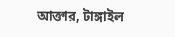আক্তার, টাঙ্গাইল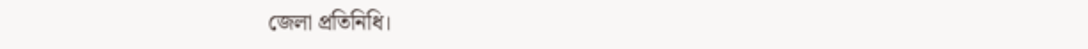জেলা প্রতিনিধি।